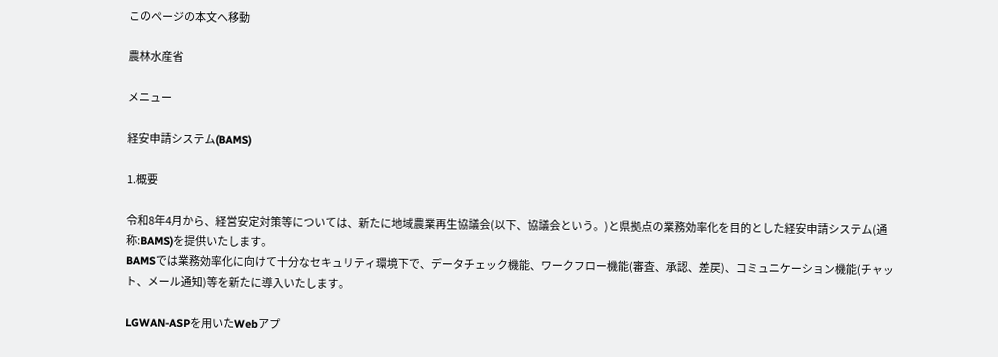このページの本文へ移動

農林水産省

メニュー

経安申請システム(BAMS)

1.概要

令和8年4月から、経営安定対策等については、新たに地域農業再生協議会(以下、協議会という。)と県拠点の業務効率化を目的とした経安申請システム(通称:BAMS)を提供いたします。
BAMSでは業務効率化に向けて十分なセキュリティ環境下で、データチェック機能、ワークフロー機能(審査、承認、差戻)、コミュニケーション機能(チャット、メール通知)等を新たに導入いたします。

LGWAN-ASPを用いたWebアプ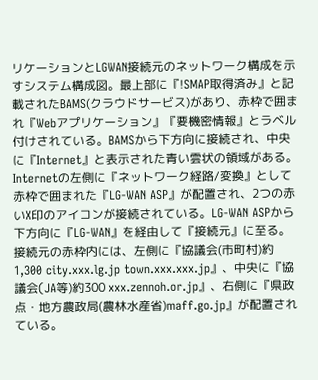リケーションとLGWAN接続元のネットワーク構成を示すシステム構成図。最上部に『!SMAP取得済み』と記載されたBAMS(クラウドサービス)があり、赤枠で囲まれ『Webアプリケーション』『要機密情報』とラベル付けされている。BAMSから下方向に接続され、中央に『Internet』と表示された青い雲状の領域がある。Internetの左側に『ネットワーク経路/変換』として赤枠で囲まれた『LG-WAN ASP』が配置され、2つの赤いX印のアイコンが接続されている。LG-WAN ASPから下方向に『LG-WAN』を経由して『接続元』に至る。接続元の赤枠内には、左側に『協議会(市町村)約1,300 city.xxx.lg.jp town.xxx.xxx.jp』、中央に『協議会(JA等)約300 xxx.zennoh.or.jp』、右側に『県政点・地方農政局(農林水産省)maff.go.jp』が配置されている。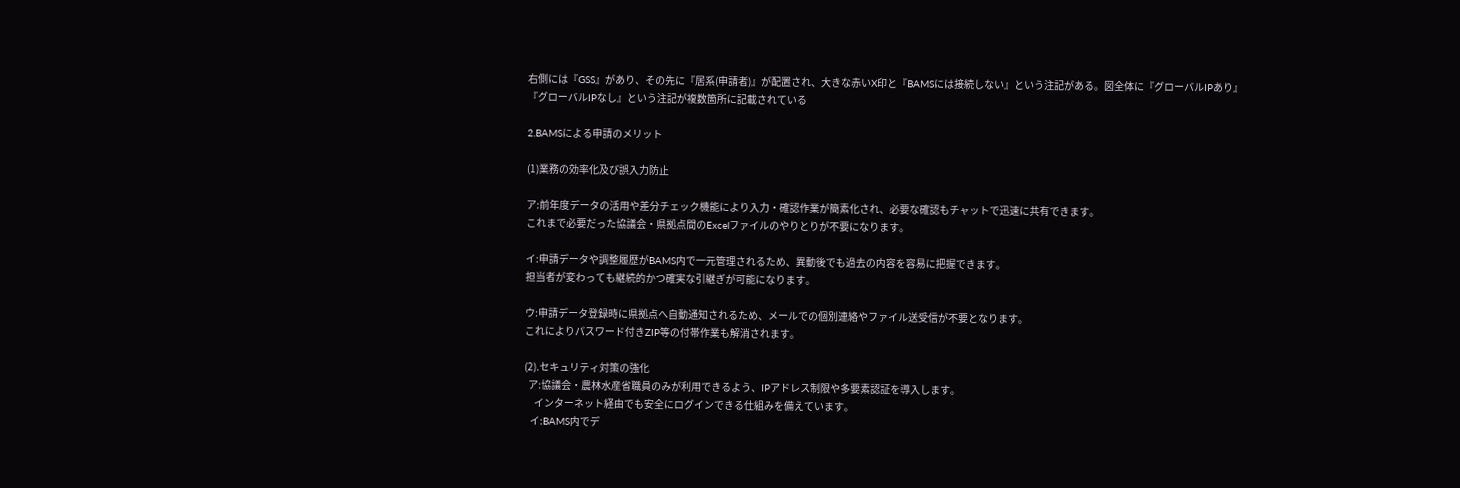右側には『GSS』があり、その先に『居系(申請者)』が配置され、大きな赤いX印と『BAMSには接続しない』という注記がある。図全体に『グローバルIPあり』『グローバルIPなし』という注記が複数箇所に記載されている

2.BAMSによる申請のメリット

(1)業務の効率化及び誤入力防止

ア:前年度データの活用や差分チェック機能により入力・確認作業が簡素化され、必要な確認もチャットで迅速に共有できます。
これまで必要だった協議会・県拠点間のExcelファイルのやりとりが不要になります。

イ:申請データや調整履歴がBAMS内で一元管理されるため、異動後でも過去の内容を容易に把握できます。
担当者が変わっても継続的かつ確実な引継ぎが可能になります。

ウ:申請データ登録時に県拠点へ自動通知されるため、メールでの個別連絡やファイル送受信が不要となります。
これによりパスワード付きZIP等の付帯作業も解消されます。

(2).セキュリティ対策の強化
  ア:協議会・農林水産省職員のみが利用できるよう、IPアドレス制限や多要素認証を導入します。
     インターネット経由でも安全にログインできる仕組みを備えています。
   イ:BAMS内でデ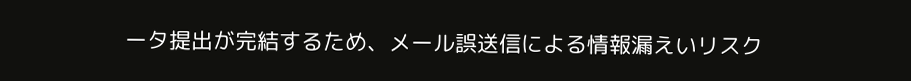ータ提出が完結するため、メール誤送信による情報漏えいリスク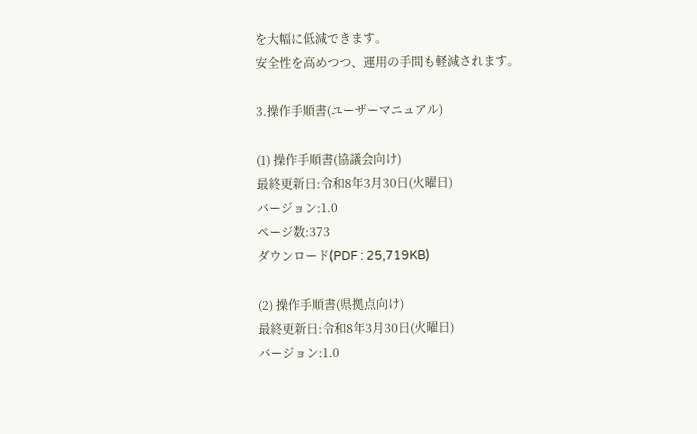を大幅に低減できます。
安全性を高めつつ、運用の手間も軽減されます。

3.操作手順書(ユーザーマニュアル)

(1) 操作手順書(協議会向け)
最終更新日:令和8年3月30日(火曜日)
バージョン:1.0
ページ数:373
ダウンロード(PDF : 25,719KB)

(2) 操作手順書(県拠点向け)
最終更新日:令和8年3月30日(火曜日)
バージョン:1.0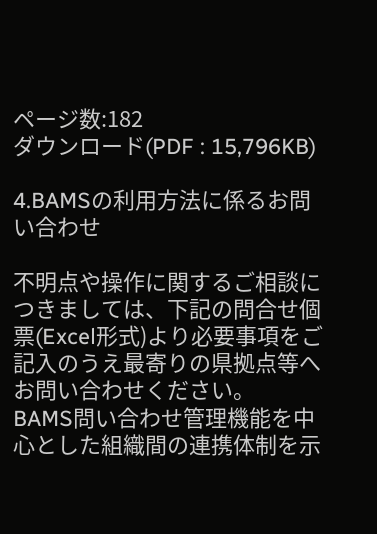ページ数:182
ダウンロード(PDF : 15,796KB)

4.BAMSの利用方法に係るお問い合わせ

不明点や操作に関するご相談につきましては、下記の問合せ個票(Excel形式)より必要事項をご記入のうえ最寄りの県拠点等へお問い合わせください。
BAMS問い合わせ管理機能を中心とした組織間の連携体制を示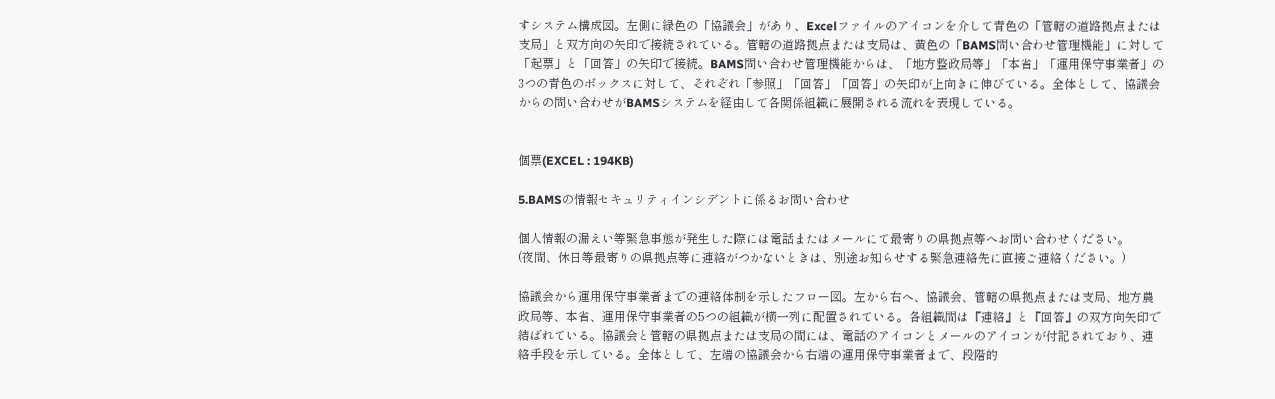すシステム構成図。左側に緑色の「協議会」があり、Excelファイルのアイコンを介して青色の「管轄の道路拠点または支局」と双方向の矢印で接続されている。管轄の道路拠点または支局は、黄色の「BAMS問い合わせ管理機能」に対して「起票」と「回答」の矢印で接続。BAMS問い合わせ管理機能からは、「地方整政局等」「本省」「運用保守事業者」の3つの青色のボックスに対して、それぞれ「参照」「回答」「回答」の矢印が上向きに伸びている。全体として、協議会からの問い合わせがBAMSシステムを経由して各関係組織に展開される流れを表現している。


個票(EXCEL : 194KB)

5.BAMSの情報セキュリティインシデントに係るお問い合わせ

個人情報の漏えい等緊急事態が発生した際には電話またはメールにて最寄りの県拠点等へお問い合わせください。
(夜間、休日等最寄りの県拠点等に連絡がつかないときは、別途お知らせする緊急連絡先に直接ご連絡ください。)

協議会から運用保守事業者までの連絡体制を示したフロー図。左から右へ、協議会、管轄の県拠点または支局、地方農政局等、本省、運用保守事業者の5つの組織が横一列に配置されている。各組織間は『連絡』と『回答』の双方向矢印で結ばれている。協議会と管轄の県拠点または支局の間には、電話のアイコンとメールのアイコンが付記されており、連絡手段を示している。全体として、左端の協議会から右端の運用保守事業者まで、段階的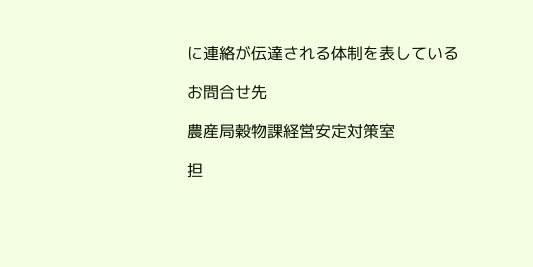に連絡が伝達される体制を表している

お問合せ先

農産局穀物課経営安定対策室

担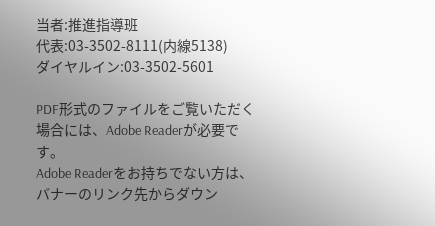当者:推進指導班
代表:03-3502-8111(内線5138)
ダイヤルイン:03-3502-5601

PDF形式のファイルをご覧いただく場合には、Adobe Readerが必要です。
Adobe Readerをお持ちでない方は、バナーのリンク先からダウン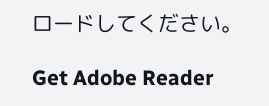ロードしてください。

Get Adobe Reader